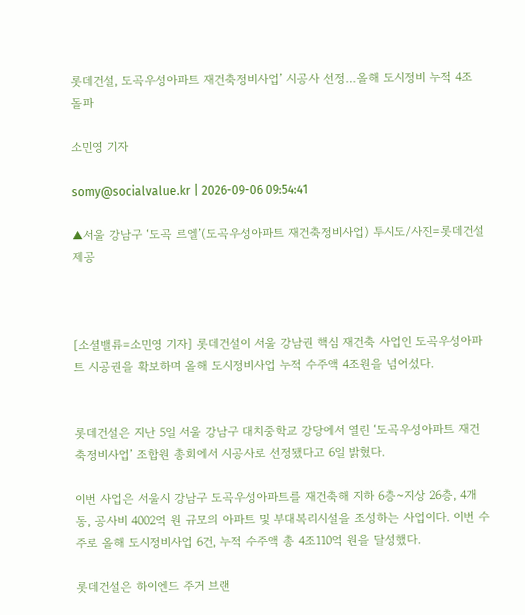롯데건설, 도곡우성아파트 재건축정비사업’ 시공사 선정…올해 도시정비 누적 4조 돌파

소민영 기자

somy@socialvalue.kr | 2026-09-06 09:54:41

▲서울 강남구 ‘도곡 르엘’(도곡우성아파트 재건축정비사업) 투시도/사진=롯데건설 제공



[소셜밸류=소민영 기자] 롯데건설이 서울 강남권 핵심 재건축 사업인 도곡우성아파트 시공권을 확보하며 올해 도시정비사업 누적 수주액 4조원을 넘어섰다.


롯데건설은 지난 5일 서울 강남구 대치중학교 강당에서 열린 ‘도곡우성아파트 재건축정비사업’ 조합원 총회에서 시공사로 선정됐다고 6일 밝혔다.

이번 사업은 서울시 강남구 도곡우성아파트를 재건축해 지하 6층~지상 26층, 4개동, 공사비 4002억 원 규모의 아파트 및 부대복리시설을 조성하는 사업이다. 이번 수주로 올해 도시정비사업 6건, 누적 수주액 총 4조110억 원을 달성했다.

롯데건설은 하이엔드 주거 브랜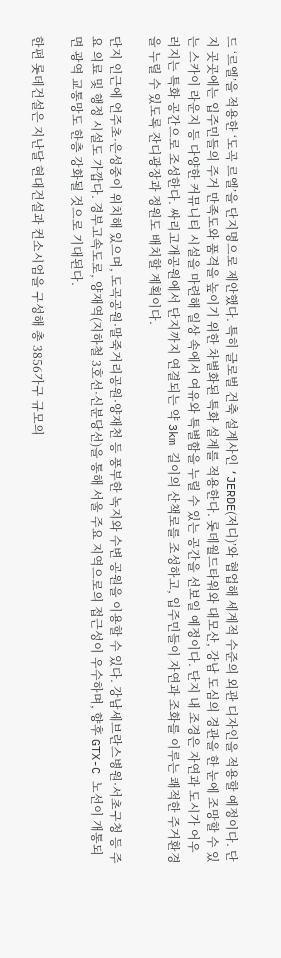드 ‘르엘’을 적용한 ‘도곡 르엘’을 단지명으로 제안했다. 특히 글로벌 건축 설계사인 ‘JERDE(저디)’와 협업해 세계적 수준의 외관 디자인을 적용할 예정이다. 단지 곳곳에는 입주민들의 주거 만족도와 품격을 높이기 위한 차별화된 특화 설계를 적용한다. 롯데월드타워와 대모산, 강남 도심의 경관을 한 눈에 조망할 수 있는 스카이 라운지 등 다양한 커뮤니티 시설을 마련해 일상 속에서 여유와 특별함을 누릴 수 있는 공간을 선보일 예정이다. 단지 내 조경은 자연과 도시가 어우러지는 특화 공간으로 조성한다. 싸리고개공원에서 단지까지 연결되는 약 3km 길이의 산책로를 조성하고, 입주민들이 자연과 조화를 이루는 쾌적한 주거환경을 누릴 수 있도록 잔디광장과 정원도 배치할 계획이다.

단지 인근에 언주초·은성중이 위치해 있으며, 도곡공원·말죽거리공원·양재천 등 풍부한 녹지와 수변 공원을 이용할 수 있다. 강남세브란스병원·서초구청 등 주요 의료 및 행정 시설도 가깝다. 경부고속도로, 양재역(지하철 3호선·신분당선)을 통해 서울 주요 지역으로의 접근성이 우수하며, 향후 GTX-C 노선이 개통되면 광역 교통망도 한층 강화될 것으로 기대된다.

한편 롯데건설은 지난달 현대건설과 컨소시엄을 구성해 총 3856가구 규모의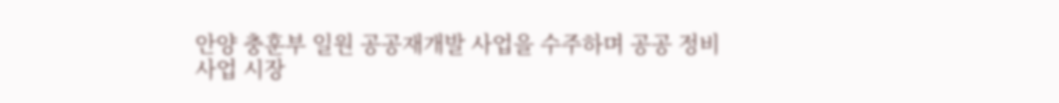안양 충훈부 일원 공공재개발 사업을 수주하며 공공 정비사업 시장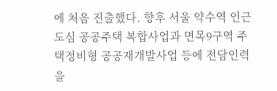에 처음 진출했다. 향후 서울 약수역 인근 도심 공공주택 복합사업과 면목9구역 주택정비형 공공재개발사업 등에 전담인력을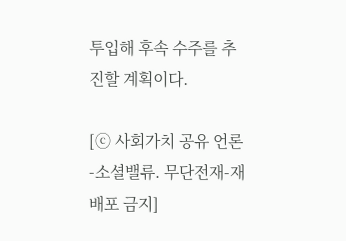투입해 후속 수주를 추진할 계획이다.

[ⓒ 사회가치 공유 언론-소셜밸류. 무단전재-재배포 금지]